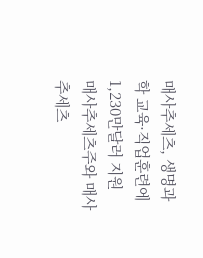매사추세츠, 생명과학 교육·직업훈련에 1,230만달러 지원
매사추세츠주와 매사추세츠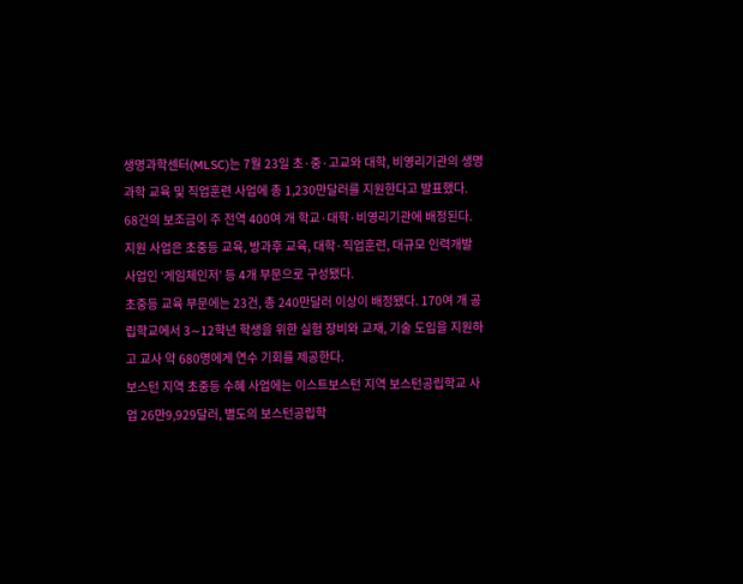생명과학센터(MLSC)는 7월 23일 초·중·고교와 대학, 비영리기관의 생명과학 교육 및 직업훈련 사업에 총 1,230만달러를 지원한다고 발표했다. 68건의 보조금이 주 전역 400여 개 학교·대학·비영리기관에 배정된다.
지원 사업은 초중등 교육, 방과후 교육, 대학·직업훈련, 대규모 인력개발 사업인 ‘게임체인저’ 등 4개 부문으로 구성됐다.
초중등 교육 부문에는 23건, 총 240만달러 이상이 배정됐다. 170여 개 공립학교에서 3∼12학년 학생을 위한 실험 장비와 교재, 기술 도입을 지원하고 교사 약 680명에게 연수 기회를 제공한다.
보스턴 지역 초중등 수혜 사업에는 이스트보스턴 지역 보스턴공립학교 사업 26만9,929달러, 별도의 보스턴공립학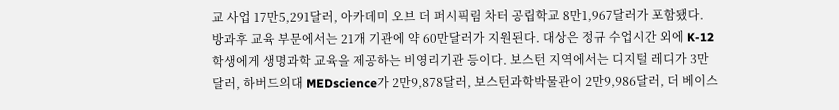교 사업 17만5,291달러, 아카데미 오브 더 퍼시픽림 차터 공립학교 8만1,967달러가 포함됐다.
방과후 교육 부문에서는 21개 기관에 약 60만달러가 지원된다. 대상은 정규 수업시간 외에 K-12 학생에게 생명과학 교육을 제공하는 비영리기관 등이다. 보스턴 지역에서는 디지털 레디가 3만달러, 하버드의대 MEDscience가 2만9,878달러, 보스턴과학박물관이 2만9,986달러, 더 베이스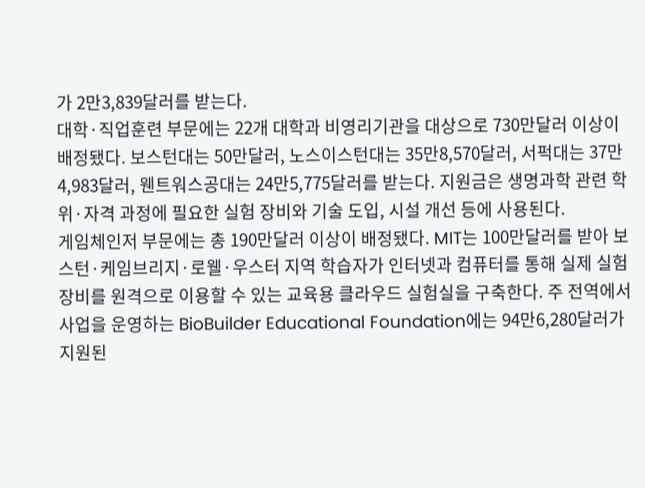가 2만3,839달러를 받는다.
대학·직업훈련 부문에는 22개 대학과 비영리기관을 대상으로 730만달러 이상이 배정됐다. 보스턴대는 50만달러, 노스이스턴대는 35만8,570달러, 서퍽대는 37만4,983달러, 웬트워스공대는 24만5,775달러를 받는다. 지원금은 생명과학 관련 학위·자격 과정에 필요한 실험 장비와 기술 도입, 시설 개선 등에 사용된다.
게임체인저 부문에는 총 190만달러 이상이 배정됐다. MIT는 100만달러를 받아 보스턴·케임브리지·로웰·우스터 지역 학습자가 인터넷과 컴퓨터를 통해 실제 실험 장비를 원격으로 이용할 수 있는 교육용 클라우드 실험실을 구축한다. 주 전역에서 사업을 운영하는 BioBuilder Educational Foundation에는 94만6,280달러가 지원된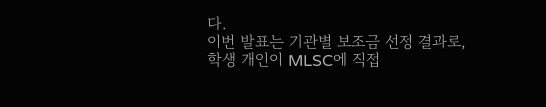다.
이번 발표는 기관별 보조금 선정 결과로, 학생 개인이 MLSC에 직접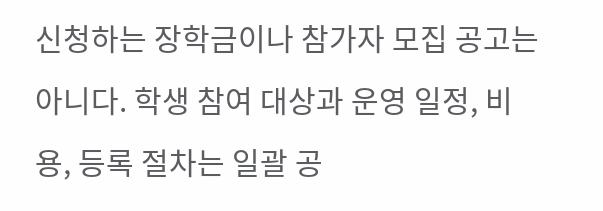신청하는 장학금이나 참가자 모집 공고는 아니다. 학생 참여 대상과 운영 일정, 비용, 등록 절차는 일괄 공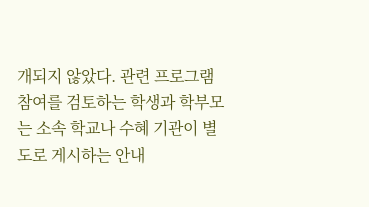개되지 않았다. 관련 프로그램 참여를 검토하는 학생과 학부모는 소속 학교나 수혜 기관이 별도로 게시하는 안내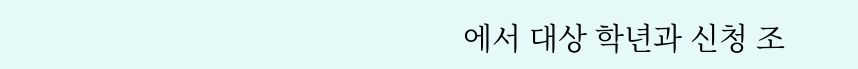에서 대상 학년과 신청 조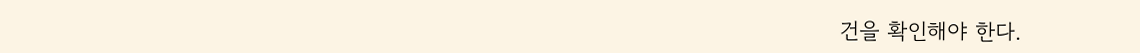건을 확인해야 한다.